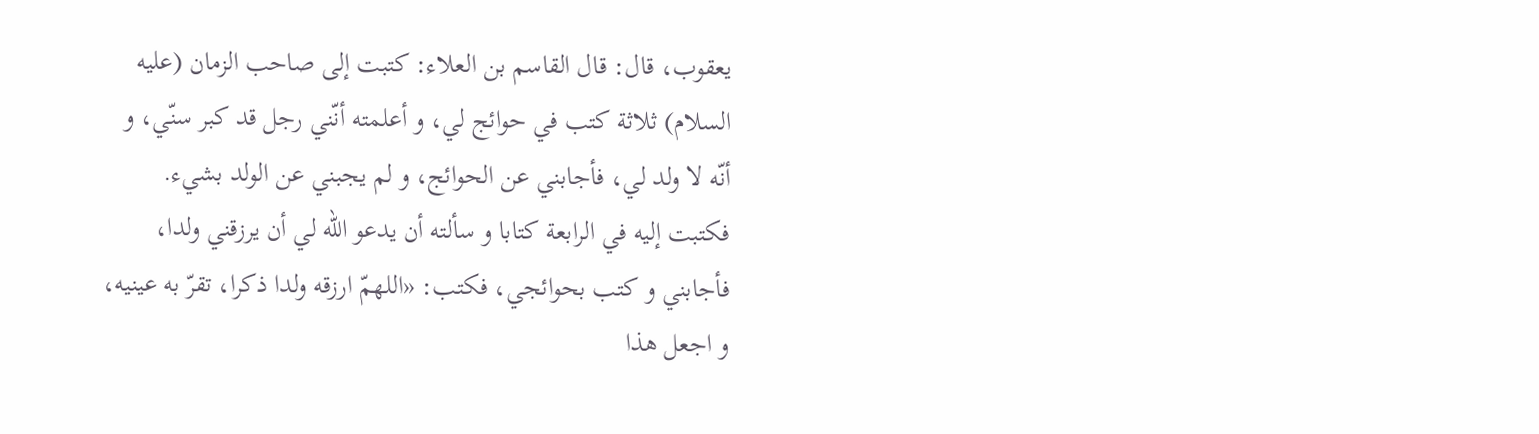يعقوب، قال: قال القاسم بن العلاء: كتبت إلى صاحب الزمان (عليه السلام) ثلاثة كتب في حوائج لي، و أعلمته أنّني رجل قد كبر سنّي، و أنّه لا ولد لي، فأجابني عن الحوائج، و لم يجبني عن الولد بشيء.
فكتبت إليه في الرابعة كتابا و سألته أن يدعو اللّه لي أن يرزقني ولدا، فأجابني و كتب بحوائجي، فكتب: «اللهمّ ارزقه ولدا ذكرا، تقرّ به عينيه، و اجعل هذا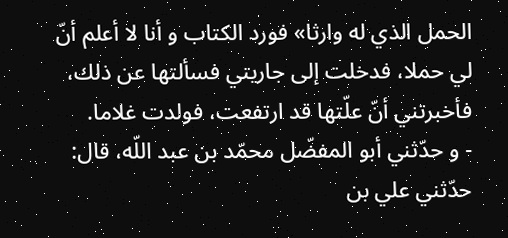الحمل الذي له وارثا» فورد الكتاب و أنا لا أعلم أنّ لي حملا، فدخلت إلى جاريتي فسألتها عن ذلك، فأخبرتني أنّ علّتها قد ارتفعت، فولدت غلاما.
- و حدّثني أبو المفضّل محمّد بن عبد اللّه، قال: حدّثني علي بن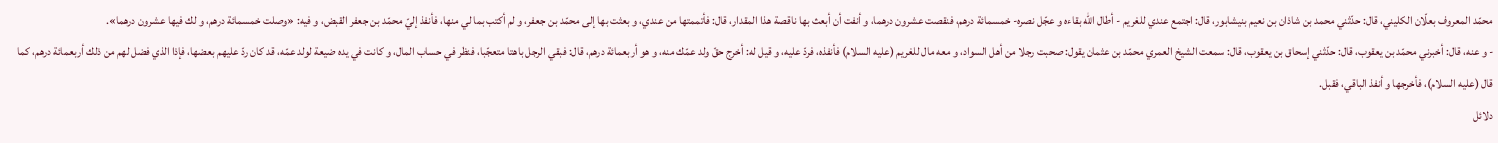محمّد المعروف بعلّان الكليني، قال: حدّثني محمد بن شاذان بن نعيم بنيشابور، قال: اجتمع عندي للغريم - أطال اللّه بقاءه و عجّل نصره- خمسمائة درهم، فنقصت عشرون درهما، و أنفت أن أبعث بها ناقصة هذا المقدار، قال: فأتممتها من عندي، و بعثت بها إلى محمّد بن جعفر، و لم أكتب بما لي منها، فأنفذ إليّ محمّد بن جعفر القبض، و فيه: «وصلت خمسمائة درهم، و لك فيها عشرون درهما».
- و عنه، قال: أخبرني محمّد بن يعقوب، قال: حدّثني إسحاق بن يعقوب، قال: سمعت الشيخ العمري محمّد بن عثمان يقول: صحبت رجلا من أهل السواد، و معه مال للغريم (عليه السلام) فأنفذه، فردّ عليه، و قيل له: أخرج حقّ ولد عمّك منه، و هو أربعمائة درهم، قال: فبقي الرجل باهتا متعجّبا، فنظر في حساب المال، و كانت في يده ضيعة لولد عمّه، قد كان ردّ عليهم بعضها، فإذا الذي فضل لهم من ذلك أربعمائة درهم، كما قال (عليه السلام)، فأخرجها و أنفذ الباقي، فقبل.
دلائل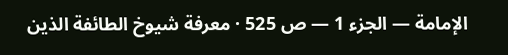الإمامة — الجزء 1 — ص 525 · معرفة شيوخ الطائفة الذين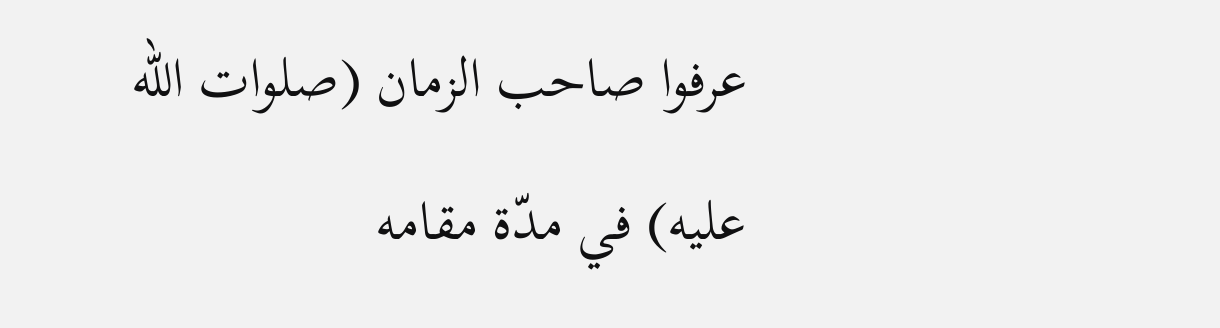عرفوا صاحب الزمان (صلوات اللّه عليه) في مدّة مقامه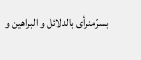بسرّمنرأى بالدلائل و البراهين و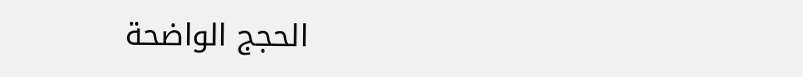الحجج الواضحة